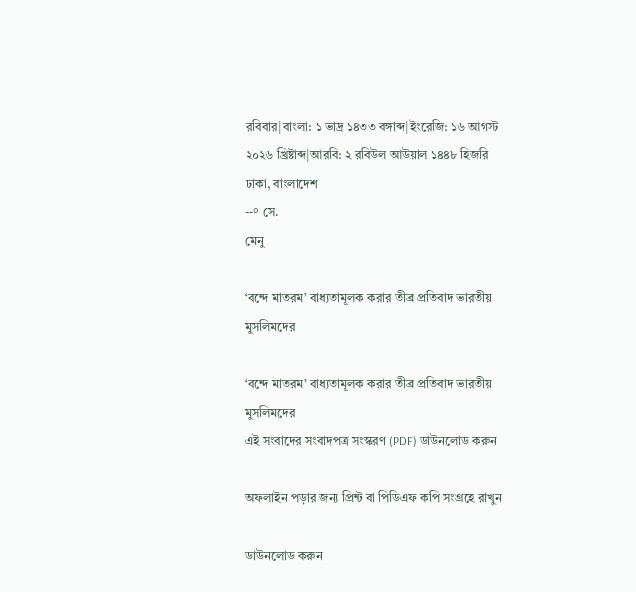রবিবার|বাংলা: ১ ভাদ্র ১৪৩৩ বঙ্গাব্দ|ইংরেজি: ১৬ আগস্ট ২০২৬ খ্রিষ্টাব্দ|আরবি: ২ রবিউল আউয়াল ১৪৪৮ হিজরি
ঢাকা, বাংলাদেশ
--° সে.
মেনু

‘বন্দে মাতরম’ বাধ্যতামূলক করার তীব্র প্রতিবাদ ভারতীয় মুসলিমদের

‘বন্দে মাতরম’ বাধ্যতামূলক করার তীব্র প্রতিবাদ ভারতীয় মুসলিমদের
এই সংবাদের সংবাদপত্র সংস্করণ (PDF) ডাউনলোড করুন

অফলাইন পড়ার জন্য প্রিন্ট বা পিডিএফ কপি সংগ্রহে রাখুন

ডাউনলোড করুন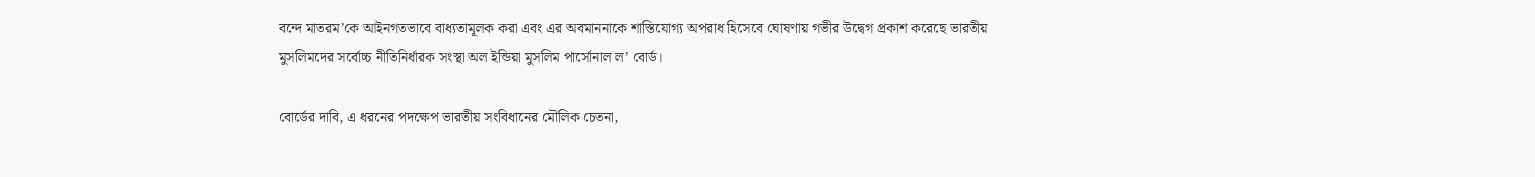বন্দে মাতরম’কে আইনগতভাবে বাধ্যতামূলক করা এবং এর অবমাননাকে শাস্তিযোগ্য অপরাধ হিসেবে ঘোষণায় গভীর উদ্বেগ প্রকাশ করেছে ভারতীয় মুসলিমদের সর্বোচ্চ নীতিনির্ধারক সংস্থা অল ইন্ডিয়া মুসলিম পার্সোনাল ল’ বোর্ড।

বোর্ডের দাবি, এ ধরনের পদক্ষেপ ভারতীয় সংবিধানের মৌলিক চেতনা,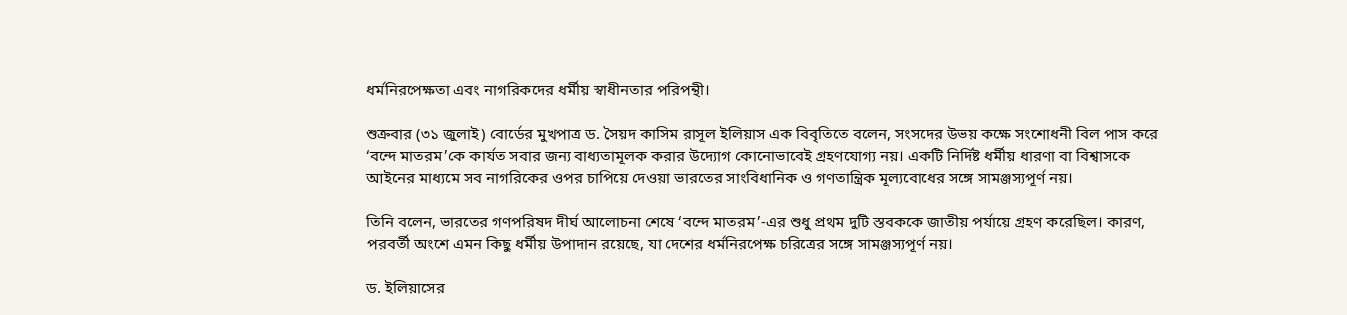ধর্মনিরপেক্ষতা এবং নাগরিকদের ধর্মীয় স্বাধীনতার পরিপন্থী।

শুক্রবার (৩১ জুলাই) বোর্ডের মুখপাত্র ড. সৈয়দ কাসিম রাসূল ইলিয়াস এক বিবৃতিতে বলেন, সংসদের উভয় কক্ষে সংশোধনী বিল পাস করে ‘বন্দে মাতরম’কে কার্যত সবার জন্য বাধ্যতামূলক করার উদ্যোগ কোনোভাবেই গ্রহণযোগ্য নয়। একটি নির্দিষ্ট ধর্মীয় ধারণা বা বিশ্বাসকে আইনের মাধ্যমে সব নাগরিকের ওপর চাপিয়ে দেওয়া ভারতের সাংবিধানিক ও গণতান্ত্রিক মূল্যবোধের সঙ্গে সামঞ্জস্যপূর্ণ নয়।

তিনি বলেন, ভারতের গণপরিষদ দীর্ঘ আলোচনা শেষে ‘বন্দে মাতরম’-এর শুধু প্রথম দুটি স্তবককে জাতীয় পর্যায়ে গ্রহণ করেছিল। কারণ, পরবর্তী অংশে এমন কিছু ধর্মীয় উপাদান রয়েছে, যা দেশের ধর্মনিরপেক্ষ চরিত্রের সঙ্গে সামঞ্জস্যপূর্ণ নয়।

ড. ইলিয়াসের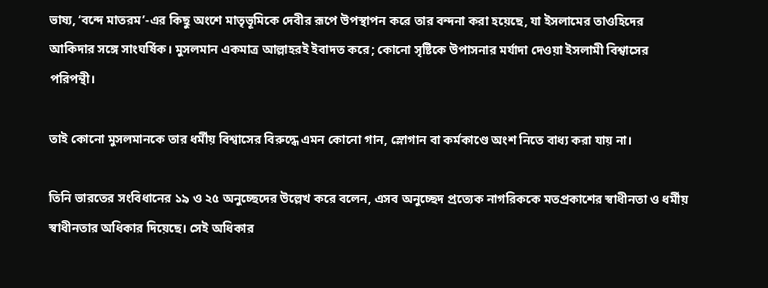ভাষ্য, ‘বন্দে মাতরম’-এর কিছু অংশে মাতৃভূমিকে দেবীর রূপে উপস্থাপন করে তার বন্দনা করা হয়েছে, যা ইসলামের তাওহিদের আকিদার সঙ্গে সাংঘর্ষিক। মুসলমান একমাত্র আল্লাহরই ইবাদত করে; কোনো সৃষ্টিকে উপাসনার মর্যাদা দেওয়া ইসলামী বিশ্বাসের পরিপন্থী।

তাই কোনো মুসলমানকে তার ধর্মীয় বিশ্বাসের বিরুদ্ধে এমন কোনো গান, স্লোগান বা কর্মকাণ্ডে অংশ নিতে বাধ্য করা যায় না।

তিনি ভারতের সংবিধানের ১৯ ও ২৫ অনুচ্ছেদের উল্লেখ করে বলেন, এসব অনুচ্ছেদ প্রত্যেক নাগরিককে মতপ্রকাশের স্বাধীনতা ও ধর্মীয় স্বাধীনতার অধিকার দিয়েছে। সেই অধিকার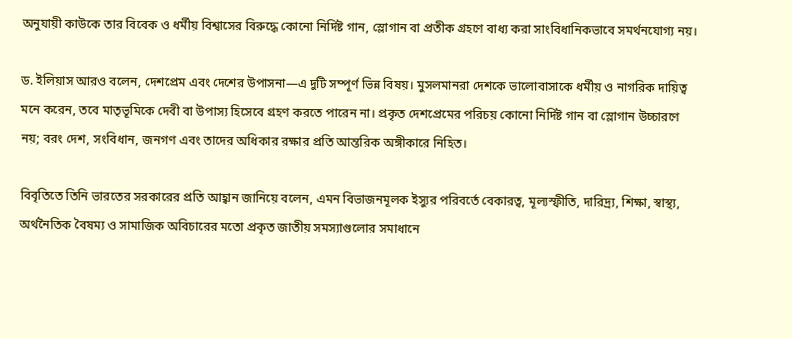অনুযায়ী কাউকে তার বিবেক ও ধর্মীয় বিশ্বাসের বিরুদ্ধে কোনো নির্দিষ্ট গান, স্লোগান বা প্রতীক গ্রহণে বাধ্য করা সাংবিধানিকভাবে সমর্থনযোগ্য নয়।

ড. ইলিয়াস আরও বলেন, দেশপ্রেম এবং দেশের উপাসনা—এ দুটি সম্পূর্ণ ভিন্ন বিষয়। মুসলমানরা দেশকে ভালোবাসাকে ধর্মীয় ও নাগরিক দায়িত্ব মনে করেন, তবে মাতৃভূমিকে দেবী বা উপাস্য হিসেবে গ্রহণ করতে পারেন না। প্রকৃত দেশপ্রেমের পরিচয় কোনো নির্দিষ্ট গান বা স্লোগান উচ্চারণে নয়; বরং দেশ, সংবিধান, জনগণ এবং তাদের অধিকার রক্ষার প্রতি আন্তরিক অঙ্গীকারে নিহিত।

বিবৃতিতে তিনি ভারতের সরকারের প্রতি আহ্বান জানিয়ে বলেন, এমন বিভাজনমূলক ইস্যুর পরিবর্তে বেকারত্ব, মূল্যস্ফীতি, দারিদ্র্য, শিক্ষা, স্বাস্থ্য, অর্থনৈতিক বৈষম্য ও সামাজিক অবিচারের মতো প্রকৃত জাতীয় সমস্যাগুলোর সমাধানে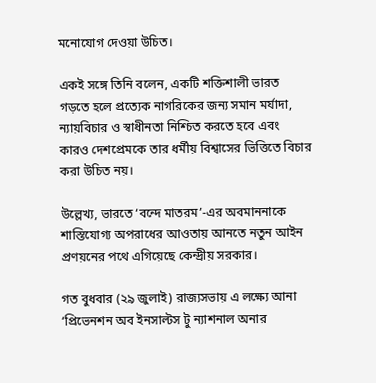মনোযোগ দেওয়া উচিত।

একই সঙ্গে তিনি বলেন, একটি শক্তিশালী ভারত গড়তে হলে প্রত্যেক নাগরিকের জন্য সমান মর্যাদা, ন্যায়বিচার ও স্বাধীনতা নিশ্চিত করতে হবে এবং কারও দেশপ্রেমকে তার ধর্মীয় বিশ্বাসের ভিত্তিতে বিচার করা উচিত নয়।

উল্লেখ্য, ভারতে ‘বন্দে মাতরম’-এর অবমাননাকে শাস্তিযোগ্য অপরাধের আওতায় আনতে নতুন আইন প্রণয়নের পথে এগিয়েছে কেন্দ্রীয় সরকার।

গত বুধবার (২৯ জুলাই) রাজ্যসভায় এ লক্ষ্যে আনা ‘প্রিভেনশন অব ইনসাল্টস টু ন্যাশনাল অনার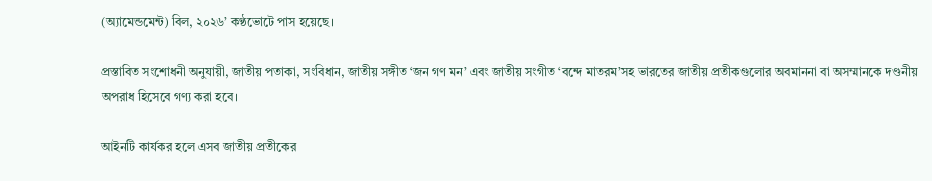(অ্যামেন্ডমেন্ট) বিল, ২০২৬’ কণ্ঠভোটে পাস হয়েছে।

প্রস্তাবিত সংশোধনী অনুযায়ী, জাতীয় পতাকা, সংবিধান, জাতীয় সঙ্গীত ‘জন গণ মন’ এবং জাতীয় সংগীত ‘বন্দে মাতরম’সহ ভারতের জাতীয় প্রতীকগুলোর অবমাননা বা অসম্মানকে দণ্ডনীয় অপরাধ হিসেবে গণ্য করা হবে।

আইনটি কার্যকর হলে এসব জাতীয় প্রতীকের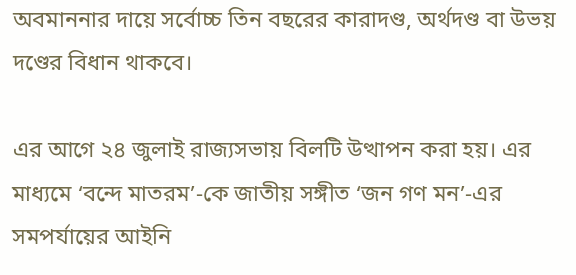অবমাননার দায়ে সর্বোচ্চ তিন বছরের কারাদণ্ড, অর্থদণ্ড বা উভয় দণ্ডের বিধান থাকবে।

এর আগে ২৪ জুলাই রাজ্যসভায় বিলটি উত্থাপন করা হয়। এর মাধ্যমে ‘বন্দে মাতরম’-কে জাতীয় সঙ্গীত ‘জন গণ মন’-এর সমপর্যায়ের আইনি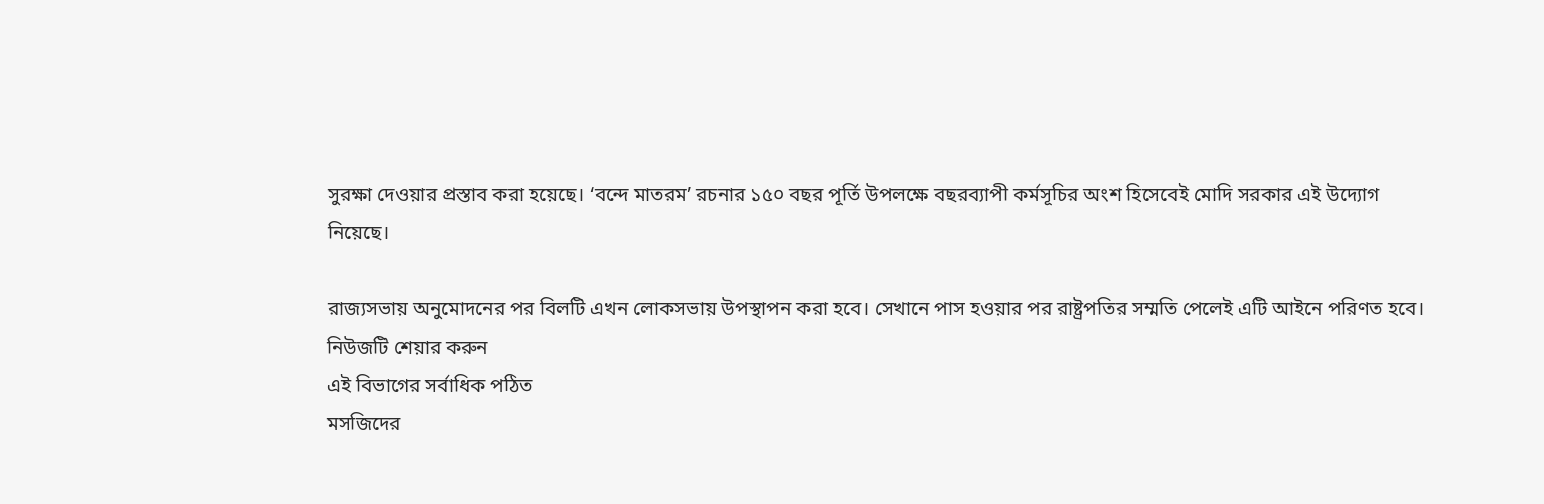সুরক্ষা দেওয়ার প্রস্তাব করা হয়েছে। ‘বন্দে মাতরম’ রচনার ১৫০ বছর পূর্তি উপলক্ষে বছরব্যাপী কর্মসূচির অংশ হিসেবেই মোদি সরকার এই উদ্যোগ নিয়েছে।

রাজ্যসভায় অনুমোদনের পর বিলটি এখন লোকসভায় উপস্থাপন করা হবে। সেখানে পাস হওয়ার পর রাষ্ট্রপতির সম্মতি পেলেই এটি আইনে পরিণত হবে।
নিউজটি শেয়ার করুন
এই বিভাগের সর্বাধিক পঠিত
মসজিদের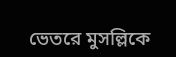ভেতরে মুসল্লিকে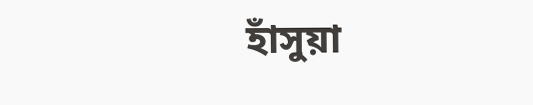হাঁসুয়া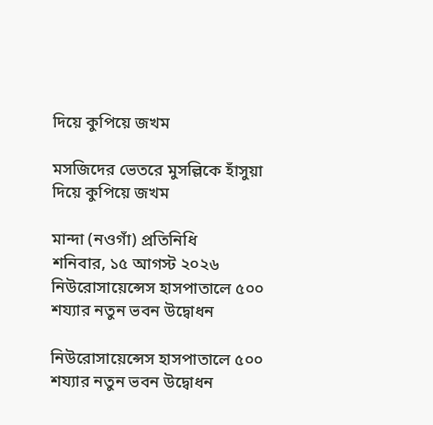দিয়ে কুপিয়ে জখম

মসজিদের ভেতরে মুসল্লিকে হাঁসুয়া দিয়ে কুপিয়ে জখম

মান্দা (নওগাঁ) প্রতিনিধি
শনিবার, ১৫ আগস্ট ২০২৬
নিউরোসায়েন্সেস হাসপাতালে ৫০০ শয্যার নতুন ভবন উদ্বোধন

নিউরোসায়েন্সেস হাসপাতালে ৫০০ শয্যার নতুন ভবন উদ্বোধন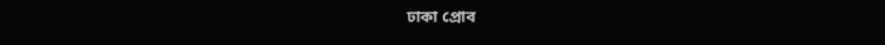ঢাকা প্রোব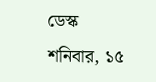ডেস্ক
শনিবার, ১৫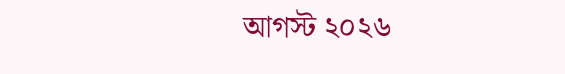আগস্ট ২০২৬